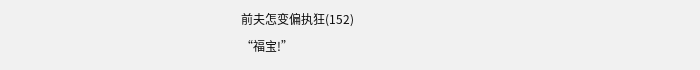前夫怎变偏执狂(152)
“福宝!”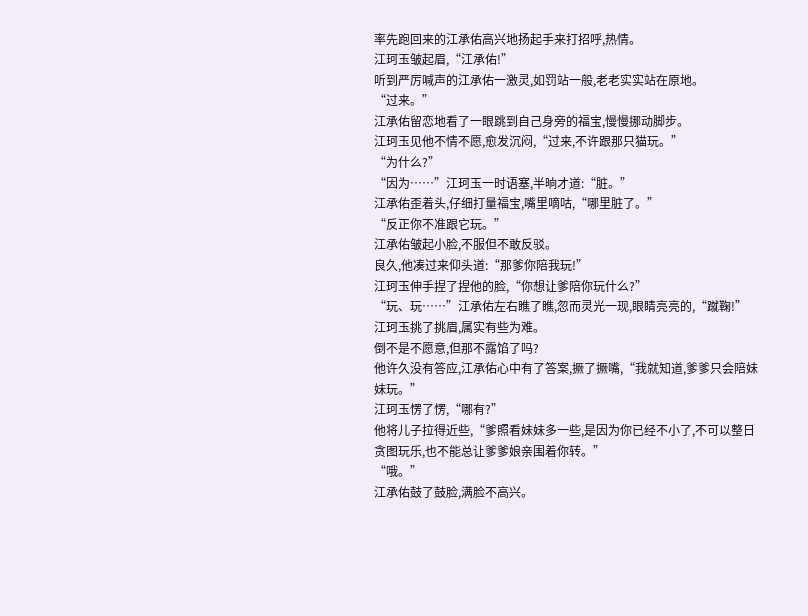率先跑回来的江承佑高兴地扬起手来打招呼,热情。
江珂玉皱起眉,“江承佑!”
听到严厉喊声的江承佑一激灵,如罚站一般,老老实实站在原地。
“过来。”
江承佑留恋地看了一眼跳到自己身旁的福宝,慢慢挪动脚步。
江珂玉见他不情不愿,愈发沉闷,“过来,不许跟那只猫玩。”
“为什么?”
“因为……”江珂玉一时语塞,半晌才道:“脏。”
江承佑歪着头,仔细打量福宝,嘴里嘀咕,“哪里脏了。”
“反正你不准跟它玩。”
江承佑皱起小脸,不服但不敢反驳。
良久,他凑过来仰头道:“那爹你陪我玩!”
江珂玉伸手捏了捏他的脸,“你想让爹陪你玩什么?”
“玩、玩……”江承佑左右瞧了瞧,忽而灵光一现,眼睛亮亮的,“蹴鞠!”
江珂玉挑了挑眉,属实有些为难。
倒不是不愿意,但那不露馅了吗?
他许久没有答应,江承佑心中有了答案,撅了撅嘴,“我就知道,爹爹只会陪妹妹玩。”
江珂玉愣了愣,“哪有?”
他将儿子拉得近些,“爹照看妹妹多一些,是因为你已经不小了,不可以整日贪图玩乐,也不能总让爹爹娘亲围着你转。”
“哦。”
江承佑鼓了鼓脸,满脸不高兴。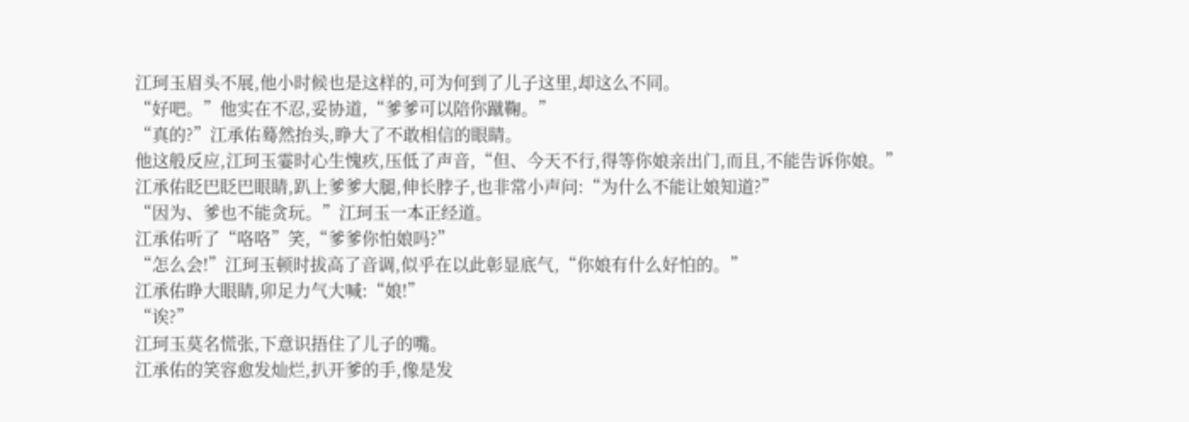江珂玉眉头不展,他小时候也是这样的,可为何到了儿子这里,却这么不同。
“好吧。”他实在不忍,妥协道,“爹爹可以陪你蹴鞠。”
“真的?”江承佑蓦然抬头,睁大了不敢相信的眼睛。
他这般反应,江珂玉霎时心生愧疚,压低了声音,“但、今天不行,得等你娘亲出门,而且,不能告诉你娘。”
江承佑眨巴眨巴眼睛,趴上爹爹大腿,伸长脖子,也非常小声问:“为什么不能让娘知道?”
“因为、爹也不能贪玩。”江珂玉一本正经道。
江承佑听了“咯咯”笑,“爹爹你怕娘吗?”
“怎么会!”江珂玉顿时拔高了音调,似乎在以此彰显底气,“你娘有什么好怕的。”
江承佑睁大眼睛,卯足力气大喊:“娘!”
“诶?”
江珂玉莫名慌张,下意识捂住了儿子的嘴。
江承佑的笑容愈发灿烂,扒开爹的手,像是发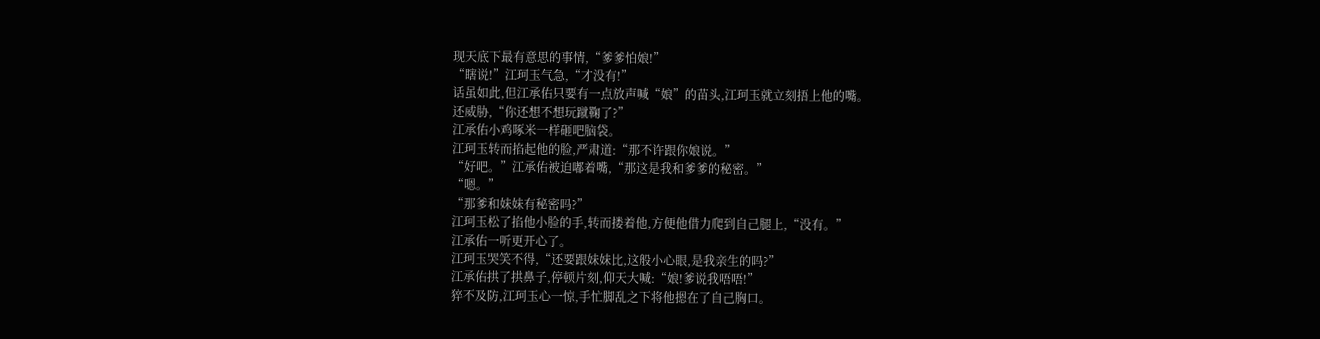现天底下最有意思的事情,“爹爹怕娘!”
“瞎说!”江珂玉气急,“才没有!”
话虽如此,但江承佑只要有一点放声喊“娘”的苗头,江珂玉就立刻捂上他的嘴。
还威胁,“你还想不想玩蹴鞠了?”
江承佑小鸡啄米一样砸吧脑袋。
江珂玉转而掐起他的脸,严肃道:“那不许跟你娘说。”
“好吧。”江承佑被迫嘟着嘴,“那这是我和爹爹的秘密。”
“嗯。”
“那爹和妹妹有秘密吗?”
江珂玉松了掐他小脸的手,转而搂着他,方便他借力爬到自己腿上,“没有。”
江承佑一听更开心了。
江珂玉哭笑不得,“还要跟妹妹比,这般小心眼,是我亲生的吗?”
江承佑拱了拱鼻子,停顿片刻,仰天大喊:“娘!爹说我唔唔!”
猝不及防,江珂玉心一惊,手忙脚乱之下将他摁在了自己胸口。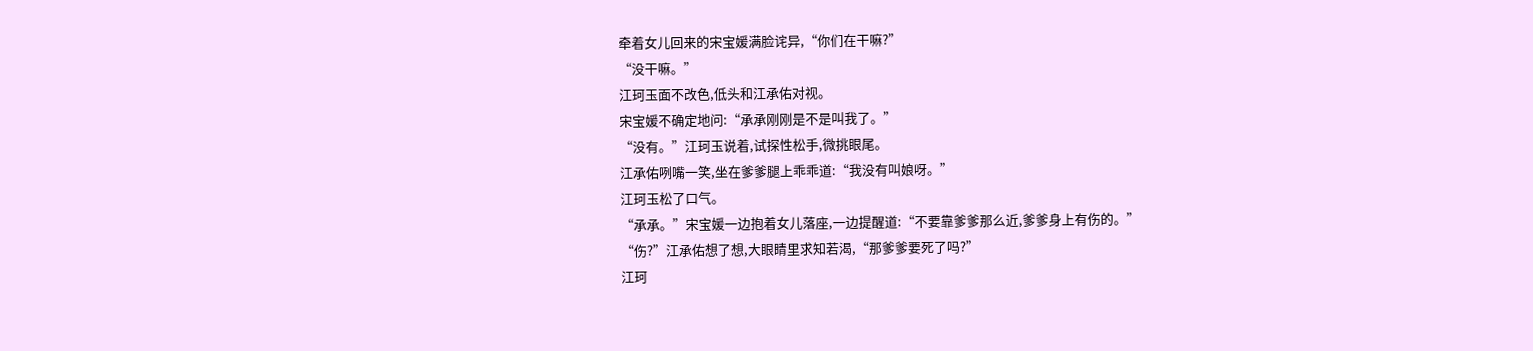牵着女儿回来的宋宝媛满脸诧异,“你们在干嘛?”
“没干嘛。”
江珂玉面不改色,低头和江承佑对视。
宋宝媛不确定地问:“承承刚刚是不是叫我了。”
“没有。”江珂玉说着,试探性松手,微挑眼尾。
江承佑咧嘴一笑,坐在爹爹腿上乖乖道:“我没有叫娘呀。”
江珂玉松了口气。
“承承。”宋宝媛一边抱着女儿落座,一边提醒道:“不要靠爹爹那么近,爹爹身上有伤的。”
“伤?”江承佑想了想,大眼睛里求知若渴,“那爹爹要死了吗?”
江珂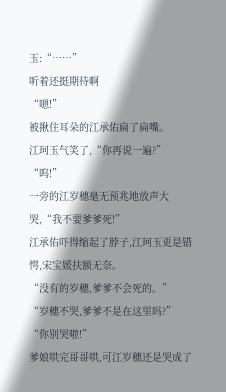玉:“……”
听着还挺期待啊
“嗯!”
被揪住耳朵的江承佑扁了扁嘴。
江珂玉气笑了,“你再说一遍?”
“呜!”
一旁的江岁穗毫无预兆地放声大哭,“我不要爹爹死!”
江承佑吓得缩起了脖子,江珂玉更是错愕,宋宝媛扶额无奈。
“没有的岁穗,爹爹不会死的。”
“岁穗不哭,爹爹不是在这里吗?”
“你别哭啦!”
爹娘哄完哥哥哄,可江岁穗还是哭成了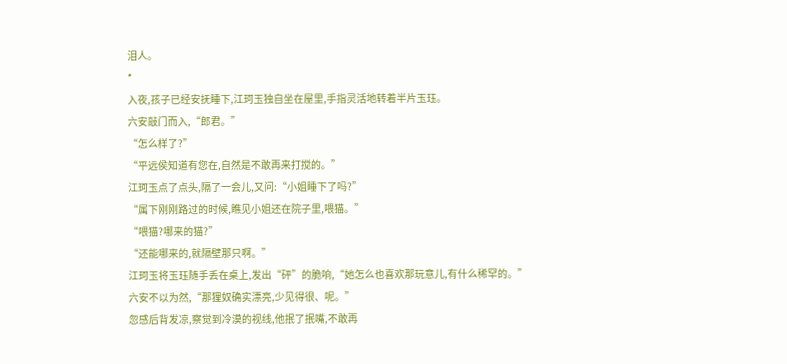泪人。
*
入夜,孩子已经安抚睡下,江珂玉独自坐在屋里,手指灵活地转着半片玉珏。
六安敲门而入,“郎君。”
“怎么样了?”
“平远侯知道有您在,自然是不敢再来打搅的。”
江珂玉点了点头,隔了一会儿,又问:“小姐睡下了吗?”
“属下刚刚路过的时候,瞧见小姐还在院子里,喂猫。”
“喂猫?哪来的猫?”
“还能哪来的,就隔壁那只啊。”
江珂玉将玉珏随手丢在桌上,发出“砰”的脆响,“她怎么也喜欢那玩意儿,有什么稀罕的。”
六安不以为然,“那狸奴确实漂亮,少见得很、呢。”
忽感后背发凉,察觉到冷漠的视线,他抿了抿嘴,不敢再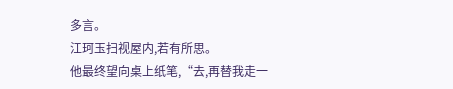多言。
江珂玉扫视屋内,若有所思。
他最终望向桌上纸笔,“去,再替我走一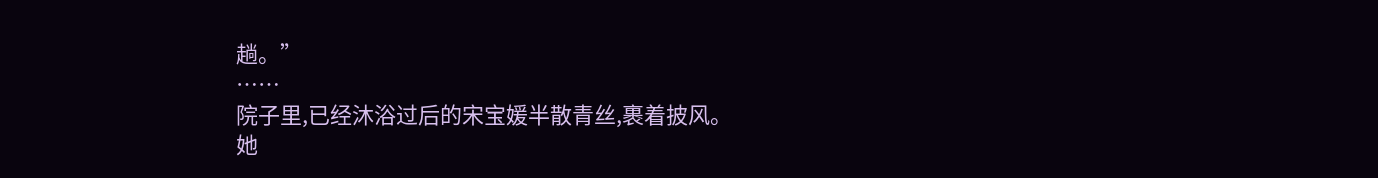趟。”
……
院子里,已经沐浴过后的宋宝媛半散青丝,裹着披风。
她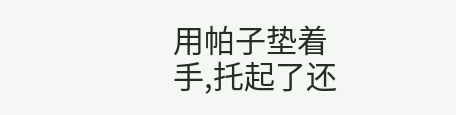用帕子垫着手,托起了还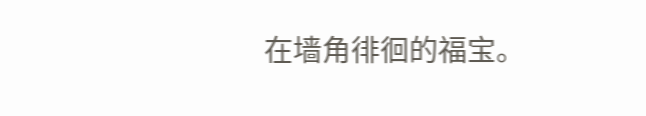在墙角徘徊的福宝。